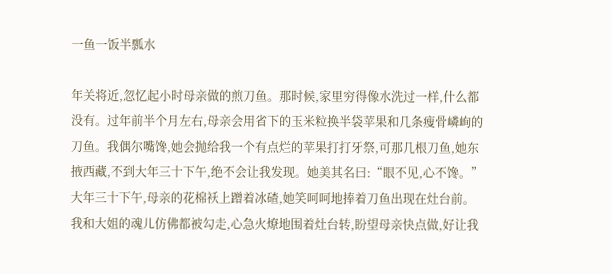一鱼一饭半瓢水

年关将近,忽忆起小时母亲做的煎刀鱼。那时候,家里穷得像水洗过一样,什么都没有。过年前半个月左右,母亲会用省下的玉米粒换半袋苹果和几条瘦骨嶙峋的刀鱼。我偶尔嘴馋,她会抛给我一个有点烂的苹果打打牙祭,可那几根刀鱼,她东掖西藏,不到大年三十下午,绝不会让我发现。她美其名曰:“眼不见,心不馋。”
大年三十下午,母亲的花棉袄上蹭着冰碴,她笑呵呵地捧着刀鱼出现在灶台前。我和大姐的魂儿仿佛都被勾走,心急火燎地围着灶台转,盼望母亲快点做,好让我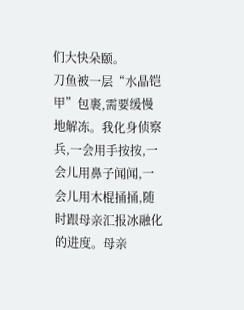们大快朵颐。
刀鱼被一层“水晶铠甲”包裹,需要缓慢地解冻。我化身侦察兵,一会用手按按,一会儿用鼻子闻闻,一会儿用木棍捅捅,随时跟母亲汇报冰融化的进度。母亲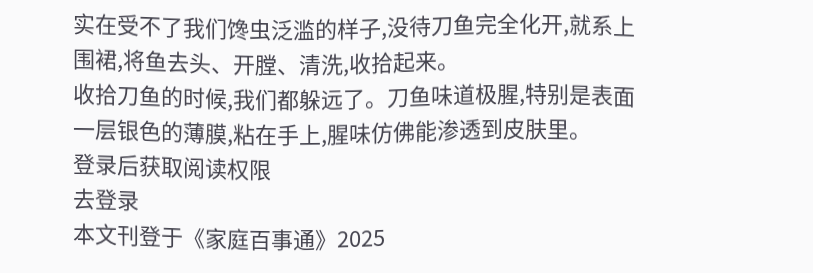实在受不了我们馋虫泛滥的样子,没待刀鱼完全化开,就系上围裙,将鱼去头、开膛、清洗,收拾起来。
收拾刀鱼的时候,我们都躲远了。刀鱼味道极腥,特别是表面一层银色的薄膜,粘在手上,腥味仿佛能渗透到皮肤里。
登录后获取阅读权限
去登录
本文刊登于《家庭百事通》2025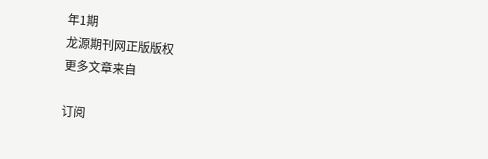年1期
龙源期刊网正版版权
更多文章来自

订阅